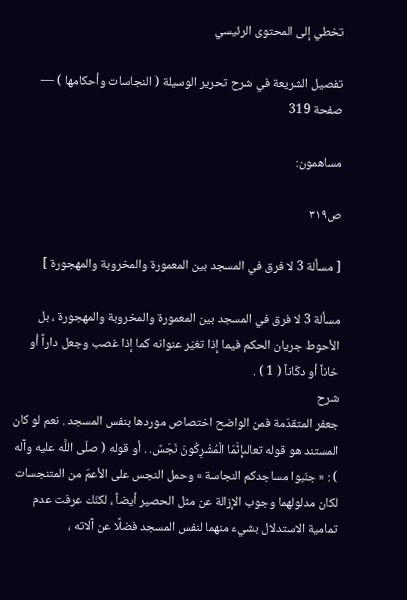تخطي إلى المحتوى الرئيسي

تفصيل الشريعة في شرح تحرير الوسيلة ( النجاسات وأحكامها ) — صفحة 319

مساهمون:

ص٣١٩

[ مسألة 3 لا فرق في المسجد بين المعمورة والمخروبة والمهجورة ]

مسألة 3 لا فرق في المسجد بين المعمورة والمخروبة والمهجورة ، بل الأحوط جريان الحكم فيما إذا تغيّر عنوانه كما إذا غصب وجعل داراً أو خاناً أو دكّاناً ( 1 ) .
شرح
جعفر المتقدّمة فمن الواضح اختصاص موردها بنفس المسجد . نعم لو كان المستند هو قوله تعالىإِنَّمَا الْمُشْرِكُونَ نَجَسٌ. . أو قوله ( صلّى اللَّه عليه وآله ) : « جنّبوا مساجدكم النجاسة » وحمل النجس على الأعمّ من المتنجسات لكان مدلولهما وجوب الإزالة عن مثل الحصير أيضاً ، لكنّك عرفت عدم تمامية الاستدلال بشيء منهما لنفس المسجد فضلًا عن آلاته ،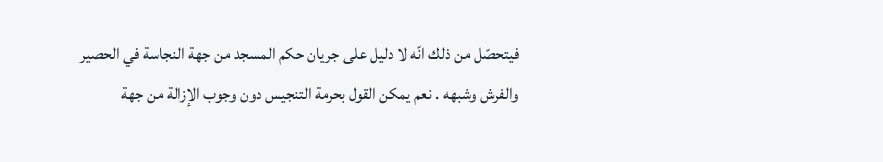فيتحصّل من ذلك انّه لا دليل على جريان حكم المسجد من جهة النجاسة في الحصير والفرش وشبهه . نعم يمكن القول بحرمة التنجيس دون وجوب الإزالة من جهة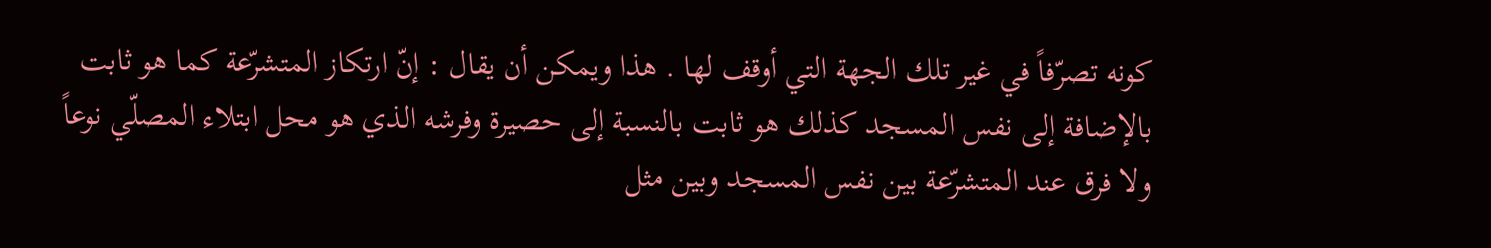كونه تصرّفاً في غير تلك الجهة التي أوقف لها . هذا ويمكن أن يقال : إنّ ارتكاز المتشرّعة كما هو ثابت بالإضافة إلى نفس المسجد كذلك هو ثابت بالنسبة إلى حصيرة وفرشه الذي هو محل ابتلاء المصلّي نوعاً ولا فرق عند المتشرّعة بين نفس المسجد وبين مثل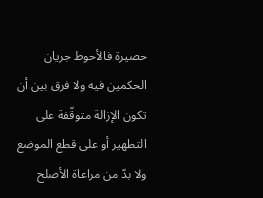حصيرة فالأحوط جريان الحكمين فيه ولا فرق بين أن تكون الإزالة متوقّفة على التطهير أو على قطع الموضع ولا بدّ من مراعاة الأصلح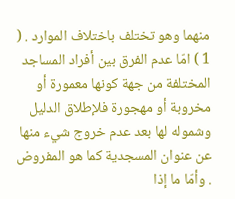منهما وهو تختلف باختلاف الموارد . ( 1 ) امّا عدم الفرق بين أفراد المساجد المختلفة من جهة كونها معمورة أو مخروبة أو مهجورة فلإطلاق الدليل وشموله لها بعد عدم خروج شيء منها عن عنوان المسجدية كما هو المفروض . وأمّا ما إذا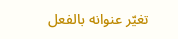تغيّر عنوانه بالفعل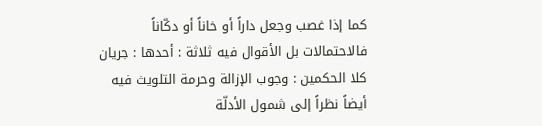كما إذا غصب وجعل داراً أو خاناً أو دكّاناً فالاحتمالات بل الأقوال فيه ثلاثة : أحدها : جريان كلا الحكمين : وجوب الإزالة وحرمة التلويث فيه أيضاً نظراً إلى شمول الأدلّة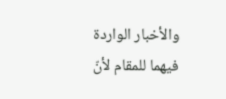والأخبار الواردة فيهما للمقام لأنّ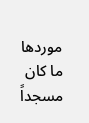موردها ما كان مسجداً